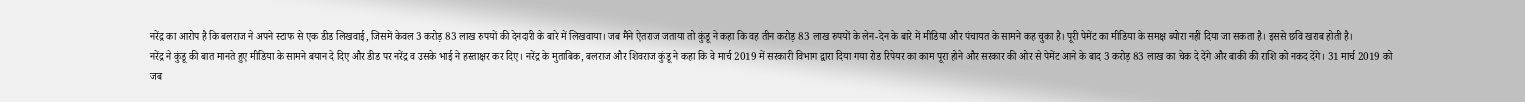नरेंद्र का आरोप है कि बलराज ने अपने स्टाफ से एक डीड लिखवाई, जिसमें केवल 3 करोड़ 83 लाख रुपयों की देनदारी के बारे में लिखवाया। जब मैंने ऐतराज जताया तो कुंडू ने कहा कि वह तीन करोड़ 83 लाख रुपयों के लेन-देन के बारे में मीडिया और पंचायत के सामने कह चुका है। पूरी पेमेंट का मीडिया के समक्ष ब्योरा नहीं दिया जा सकता है। इससे छवि खराब होती है।
नरेंद्र ने कुंडू की बात मानते हुए मीडिया के सामने बयान दे दिए और डीड पर नरेंद्र व उसके भाई ने हस्ताक्षर कर दिए। नरेंद्र के मुताबिक, बलराज और शिवराज कुंडू ने कहा कि वे मार्च 2019 में सरकारी विभाग द्वारा दिया गया रोड रिपेयर का काम पूरा होने और सरकार की ओर से पेमेंट आने के बाद 3 करोड़ 83 लाख का चेक दे देंगे और बाकी की राशि को नकद देंगे। 31 मार्च 2019 को जब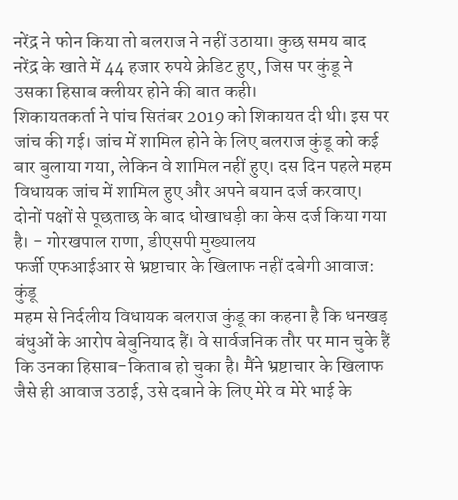नरेंद्र ने फोन किया तो बलराज ने नहीं उठाया। कुछ समय बाद नरेंद्र के खाते में 44 हजार रुपये क्रेडिट हुए, जिस पर कुंडू ने उसका हिसाब क्लीयर होने की बात कही।
शिकायतकर्ता ने पांच सितंबर 2019 को शिकायत दी थी। इस पर जांच की गई। जांच में शामिल होने के लिए बलराज कुंडू को कई बार बुलाया गया, लेकिन वे शामिल नहीं हुए। दस दिन पहले महम विधायक जांच में शामिल हुए और अपने बयान दर्ज करवाए। दोनों पक्षों से पूछताछ के बाद धोखाधड़ी का केस दर्ज किया गया है। - गोरखपाल राणा, डीएसपी मुख्यालय
फर्जी एफआईआर से भ्रष्टाचार के खिलाफ नहीं दबेगी आवाज: कुंडू
महम से निर्दलीय विधायक बलराज कुंडू का कहना है कि धनखड़ बंधुओं के आरोप बेबुनियाद हैं। वे सार्वजनिक तौर पर मान चुके हैं कि उनका हिसाब-किताब हो चुका है। मैंने भ्रष्टाचार के खिलाफ जैसे ही आवाज उठाई, उसे दबाने के लिए मेरे व मेरे भाई के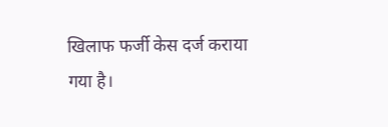खिलाफ फर्जी केस दर्ज कराया गया है।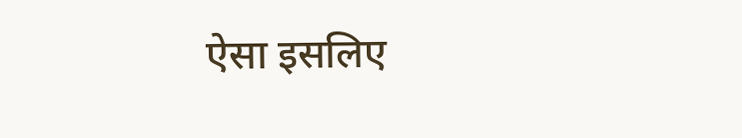ऐसा इसलिए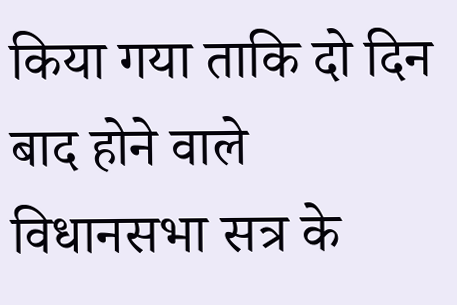किया गया ताकि दो दिन बाद होने वाले विधानसभा सत्र के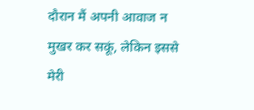दौरान मैं अपनी आवाज न मुखर कर सकूं, लेकिन इससे मेरी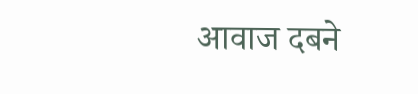आवाज दबने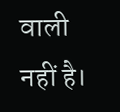वाली नहीं है।